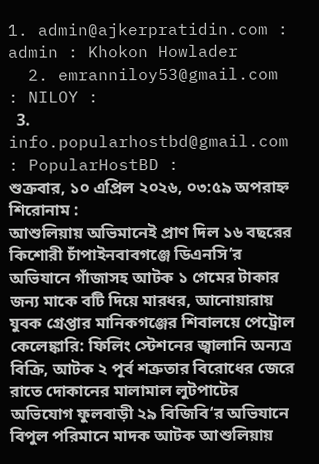1. admin@ajkerpratidin.com : admin : Khokon Howlader
  2. emranniloy53@gmail.com : NILOY :
  3. info.popularhostbd@gmail.com : PopularHostBD :
শুক্রবার, ১০ এপ্রিল ২০২৬, ০৩:৫৯ অপরাহ্ন
শিরোনাম :
আশুলিয়ায় অভিমানেই প্রাণ দিল ১৬ বছরের কিশোরী চাঁপাইনবাবগঞ্জে ডিএনসি’র অভিযানে গাঁজাসহ আটক ১ গেমের টাকার জন্য মাকে বটি দিয়ে মারধর, আনোয়ারায় যুবক গ্রেপ্তার মানিকগঞ্জের শিবালয়ে পেট্রোল কেলেঙ্কারি: ফিলিং স্টেশনের জ্বালানি অন্যত্র বিক্রি, আটক ২ পূর্ব শত্রুতার বিরোধের জেরে রাতে দোকানের মালামাল লুটপাটের অভিযোগ ফুলবাড়ী ২৯ বিজিবি‘র অভিযানে বিপুল পরিমানে মাদক আটক আশুলিয়ায়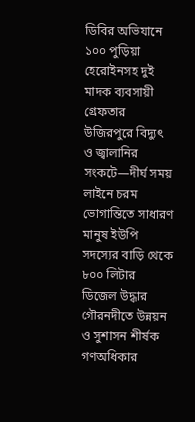ডিবির অভিযানে ১০০ পুড়িয়া হেরোইনসহ দুই মাদক ব্যবসায়ী গ্রেফতার উজিরপুরে বিদ্যুৎ ও জ্বালানির সংকটে—দীর্ঘ সময় লাইনে চরম ভোগান্তিতে সাধারণ মানুষ ইউপি সদস্যের বাড়ি থেকে ৮০০ লিটার ডিজেল উদ্ধার গৌরনদীতে উন্নয়ন ও সুশাসন শীর্ষক গণঅধিকার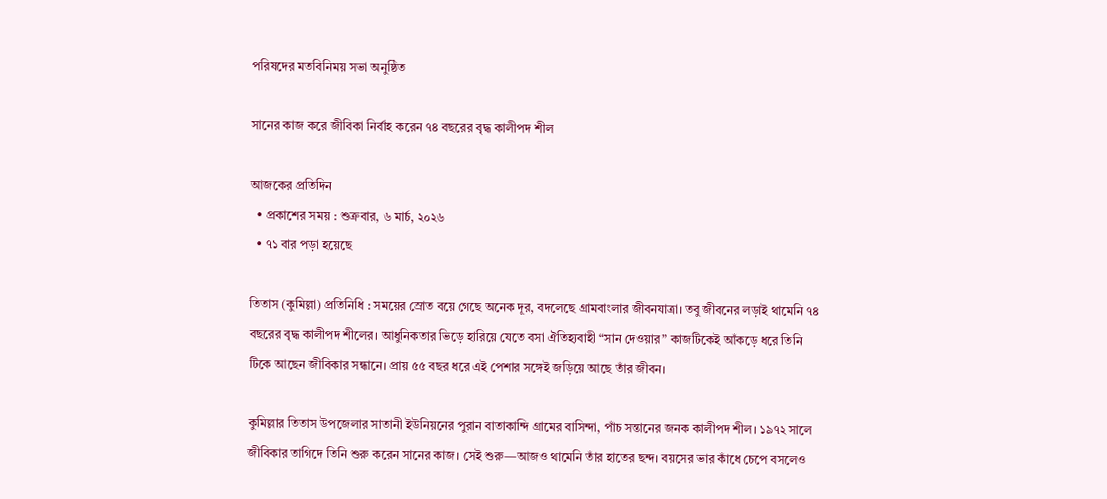পরিষদের মতবিনিময় সভা অনুষ্ঠিত

সানের কাজ করে জীবিকা নির্বাহ করেন ৭৪ বছরের বৃদ্ধ কালীপদ শীল

আজকের প্রতিদিন
  • প্রকাশের সময় : শুক্রবার, ৬ মার্চ, ২০২৬
  • ৭১ বার পড়া হয়েছে

তিতাস (কুমিল্লা) প্রতিনিধি : সময়ের স্রোত বয়ে গেছে অনেক দূর, বদলেছে গ্রামবাংলার জীবনযাত্রা। তবু জীবনের লড়াই থামেনি ৭৪ বছরের বৃদ্ধ কালীপদ শীলের। আধুনিকতার ভিড়ে হারিয়ে যেতে বসা ঐতিহ্যবাহী “সান দেওয়ার” কাজটিকেই আঁকড়ে ধরে তিনি টিকে আছেন জীবিকার সন্ধানে। প্রায় ৫৫ বছর ধরে এই পেশার সঙ্গেই জড়িয়ে আছে তাঁর জীবন।

কুমিল্লার তিতাস উপজেলার সাতানী ইউনিয়নের পুরান বাতাকান্দি গ্রামের বাসিন্দা, পাঁচ সন্তানের জনক কালীপদ শীল। ১৯৭২ সালে জীবিকার তাগিদে তিনি শুরু করেন সানের কাজ। সেই শুরু—আজও থামেনি তাঁর হাতের ছন্দ। বয়সের ভার কাঁধে চেপে বসলেও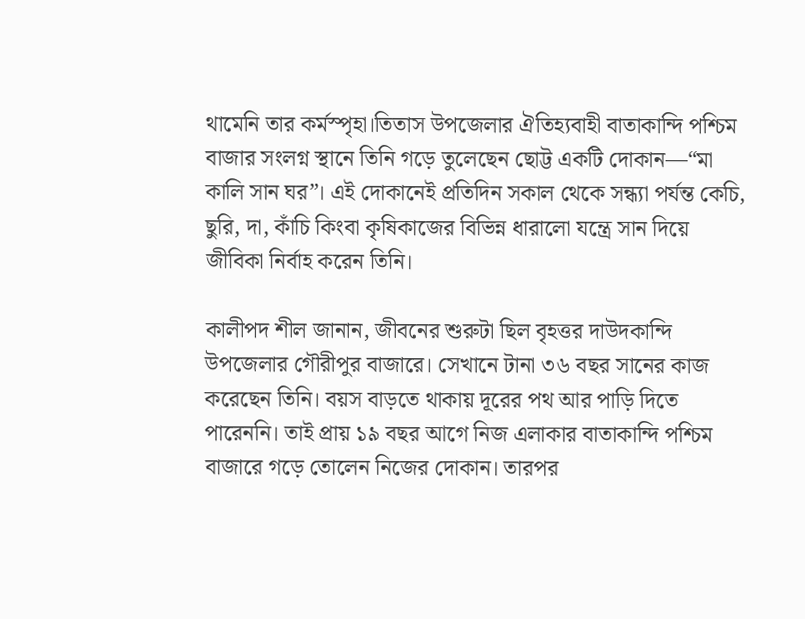থামেনি তার কর্মস্পৃহা।তিতাস উপজেলার ঐতিহ্যবাহী বাতাকান্দি পশ্চিম বাজার সংলগ্ন স্থানে তিনি গড়ে তুলেছেন ছোট্ট একটি দোকান—“মা কালি সান ঘর”। এই দোকানেই প্রতিদিন সকাল থেকে সন্ধ্যা পর্যন্ত কেচি, ছুরি, দা, কাঁচি কিংবা কৃষিকাজের বিভিন্ন ধারালো যন্ত্রে সান দিয়ে জীবিকা নির্বাহ করেন তিনি।

কালীপদ শীল জানান, জীবনের শুরুটা ছিল বৃহত্তর দাউদকান্দি উপজেলার গৌরীপুর বাজারে। সেখানে টানা ৩৬ বছর সানের কাজ করেছেন তিনি। বয়স বাড়তে থাকায় দূরের পথ আর পাড়ি দিতে পারেননি। তাই প্রায় ১৯ বছর আগে নিজ এলাকার বাতাকান্দি পশ্চিম বাজারে গড়ে তোলেন নিজের দোকান। তারপর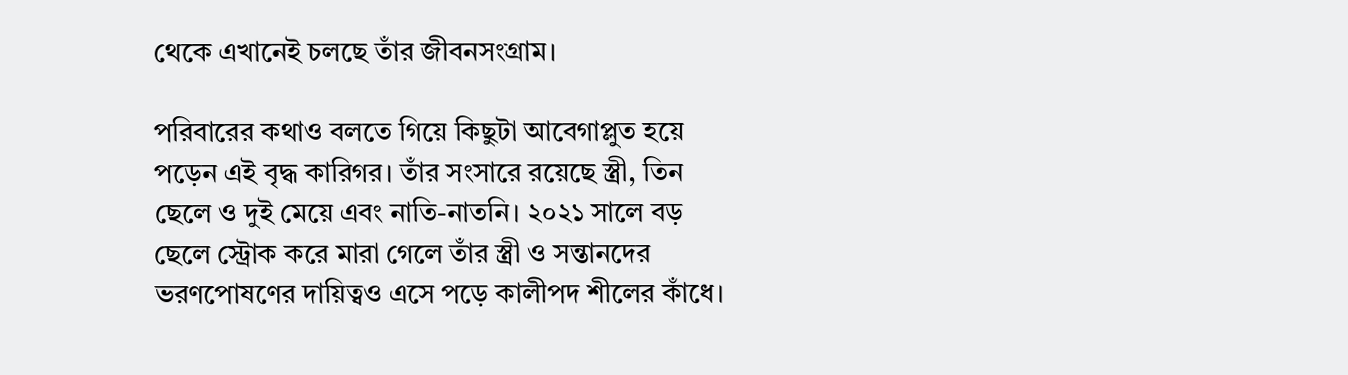থেকে এখানেই চলছে তাঁর জীবনসংগ্রাম।

পরিবারের কথাও বলতে গিয়ে কিছুটা আবেগাপ্লুত হয়ে পড়েন এই বৃদ্ধ কারিগর। তাঁর সংসারে রয়েছে স্ত্রী, তিন ছেলে ও দুই মেয়ে এবং নাতি-নাতনি। ২০২১ সালে বড় ছেলে স্ট্রোক করে মারা গেলে তাঁর স্ত্রী ও সন্তানদের ভরণপোষণের দায়িত্বও এসে পড়ে কালীপদ শীলের কাঁধে।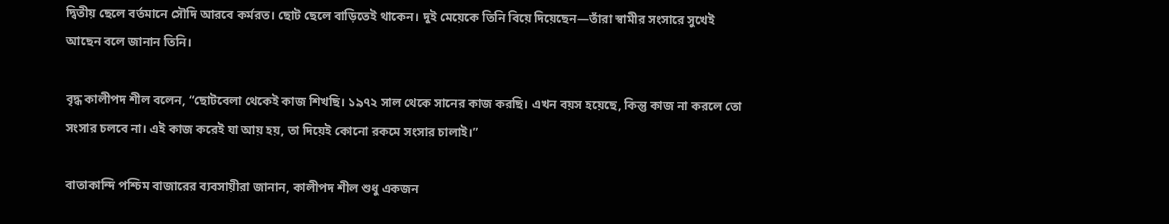দ্বিতীয় ছেলে বর্তমানে সৌদি আরবে কর্মরত। ছোট ছেলে বাড়িতেই থাকেন। দুই মেয়েকে তিনি বিয়ে দিয়েছেন—তাঁরা স্বামীর সংসারে সুখেই আছেন বলে জানান তিনি।

বৃদ্ধ কালীপদ শীল বলেন, “ছোটবেলা থেকেই কাজ শিখছি। ১৯৭২ সাল থেকে সানের কাজ করছি। এখন বয়স হয়েছে, কিন্তু কাজ না করলে তো সংসার চলবে না। এই কাজ করেই যা আয় হয়, তা দিয়েই কোনো রকমে সংসার চালাই।”

বাতাকান্দি পশ্চিম বাজারের ব্যবসায়ীরা জানান, কালীপদ শীল শুধু একজন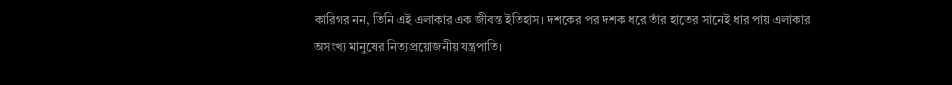কারিগর নন, তিনি এই এলাকার এক জীবন্ত ইতিহাস। দশকের পর দশক ধরে তাঁর হাতের সানেই ধার পায় এলাকার অসংখ্য মানুষের নিত্যপ্রয়োজনীয় যন্ত্রপাতি।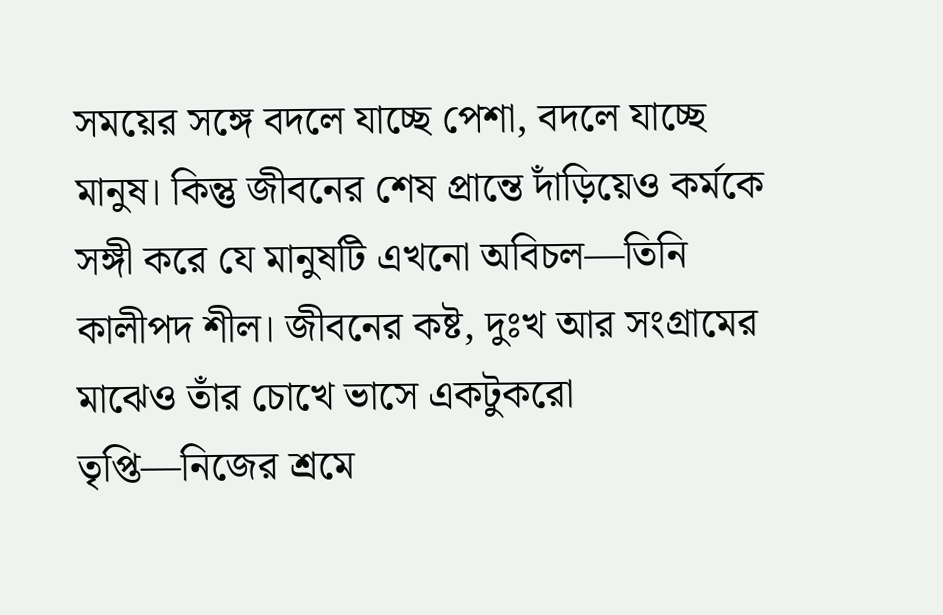সময়ের সঙ্গে বদলে যাচ্ছে পেশা, বদলে যাচ্ছে মানুষ। কিন্তু জীবনের শেষ প্রান্তে দাঁড়িয়েও কর্মকে সঙ্গী করে যে মানুষটি এখনো অবিচল—তিনি কালীপদ শীল। জীবনের কষ্ট, দুঃখ আর সংগ্রামের মাঝেও তাঁর চোখে ভাসে একটুকরো তৃপ্তি—নিজের শ্রমে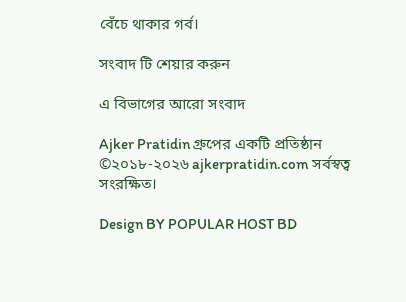বেঁচে থাকার গর্ব।

সংবাদ টি শেয়ার করুন

এ বিভাগের আরো সংবাদ

Ajker Pratidin গ্রুপের একটি প্রতিষ্ঠান ©২০১৮-২০২৬ ajkerpratidin.com সর্বস্বত্ব সংরক্ষিত।

Design BY POPULAR HOST BD